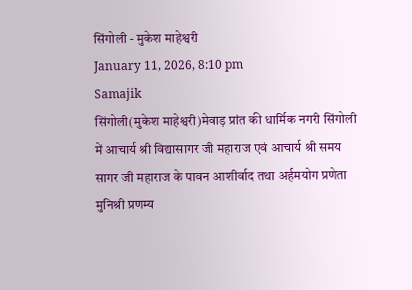सिंगोली - मुकेश माहेश्वरी
January 11, 2026, 8:10 pm
Samajik
सिंगोली(मुकेश माहेश्वरी)मेवाड़ प्रांत की धार्मिक नगरी सिंगोली में आचार्य श्री विद्यासागर जी महाराज एवं आचार्य श्री समय सागर जी महाराज के पावन आशीर्वाद तथा अर्हमयोग प्रणेता मुनिश्री प्रणम्य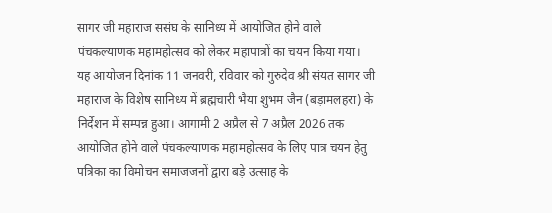सागर जी महाराज ससंघ के सानिध्य में आयोजित होने वाले पंचकल्याणक महामहोत्सव को लेकर महापात्रों का चयन किया गया।
यह आयोजन दिनांक 11 जनवरी, रविवार को गुरुदेव श्री संयत सागर जी महाराज के विशेष सानिध्य में ब्रह्मचारी भैया शुभम जैन (बड़ामलहरा) के निर्देशन में सम्पन्न हुआ। आगामी 2 अप्रैल से 7 अप्रैल 2026 तक आयोजित होने वाले पंचकल्याणक महामहोत्सव के लिए पात्र चयन हेतु पत्रिका का विमोचन समाजजनों द्वारा बड़े उत्साह के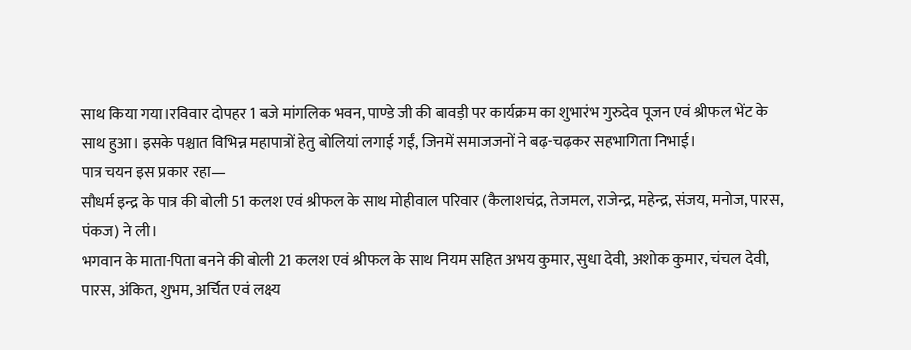साथ किया गया।रविवार दोपहर 1 बजे मांगलिक भवन, पाण्डे जी की बावड़ी पर कार्यक्रम का शुभारंभ गुरुदेव पूजन एवं श्रीफल भेंट के साथ हुआ। इसके पश्चात विभिन्न महापात्रों हेतु बोलियां लगाई गईं, जिनमें समाजजनों ने बढ़-चढ़कर सहभागिता निभाई।
पात्र चयन इस प्रकार रहा—
सौधर्म इन्द्र के पात्र की बोली 51 कलश एवं श्रीफल के साथ मोहीवाल परिवार (कैलाशचंद्र, तेजमल, राजेन्द्र, महेन्द्र, संजय, मनोज, पारस, पंकज) ने ली।
भगवान के माता-पिता बनने की बोली 21 कलश एवं श्रीफल के साथ नियम सहित अभय कुमार, सुधा देवी, अशोक कुमार, चंचल देवी, पारस, अंकित, शुभम, अर्चित एवं लक्ष्य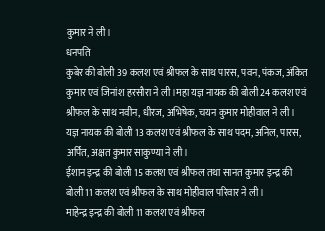कुमार ने ली।
धनपति
कुबेर की बोली 39 कलश एवं श्रीफल के साथ पारस, पवन, पंकज, अंकित कुमार एवं जिनांश हरसौरा ने ली।महा यज्ञ नायक की बोली 24 कलश एवं श्रीफल के साथ नवीन, धीरज, अभिषेक, चयन कुमार मोहीवाल ने ली।
यज्ञ नायक की बोली 13 कलश एवं श्रीफल के साथ पदम, अनिल, पारस, अर्पित, अक्षत कुमार साकुण्या ने ली।
ईशान इन्द्र की बोली 15 कलश एवं श्रीफल तथा सानत कुमार इन्द्र की बोली 11 कलश एवं श्रीफल के साथ मोहीवाल परिवार ने ली।
माहेन्द्र इन्द्र की बोली 11 कलश एवं श्रीफल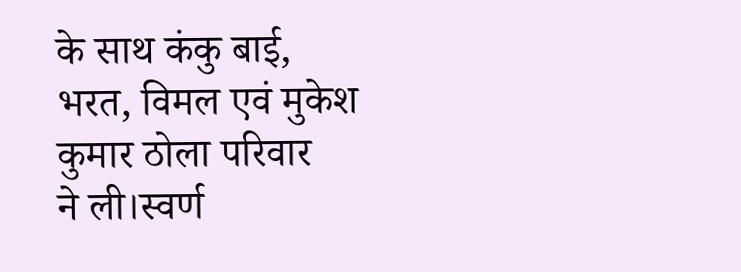के साथ कंकु बाई, भरत, विमल एवं मुकेश कुमार ठोला परिवार
ने ली।स्वर्ण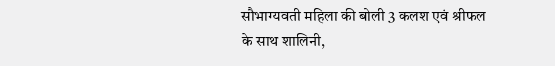सौभाग्यवती महिला की बोली 3 कलश एवं श्रीफल के साथ शालिनी,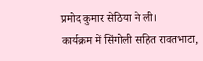प्रमोद कुमार सेठिया ने ली।
कार्यक्रम में सिंगोली सहित रावतभाटा,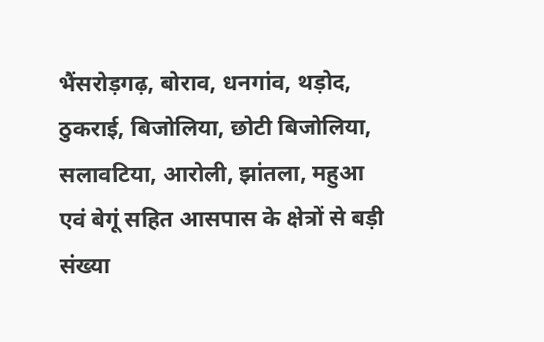भैंसरोड़गढ़, बोराव, धनगांव, थड़ोद, ठुकराई, बिजोलिया, छोटी बिजोलिया, सलावटिया, आरोली, झांतला, महुआ एवं बेगूं सहित आसपास के क्षेत्रों से बड़ी संख्या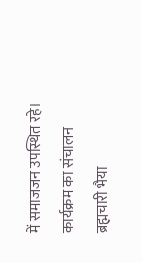में समाजजन उपस्थित रहे।
कार्यक्रम का संचालन ब्रह्मचारी भैया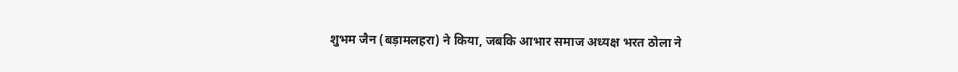शुभम जैन (बड़ामलहरा) ने किया, जबकि आभार समाज अध्यक्ष भरत ठोला ने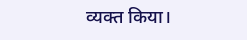व्यक्त किया।